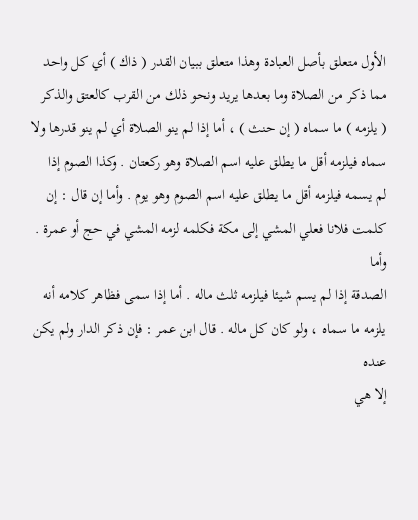الأول متعلق بأصل العبادة وهذا متعلق ببيان القدر ( ذاك ) أي كل واحد
مما ذكر من الصلاة وما بعدها يريد ونحو ذلك من القرب كالعتق والذكر
( يلزمه ) ما سماه ( إن حنث ) ، أما إذا لم ينو الصلاة أي لم ينو قدرها ولا
سماه فيلزمه أقل ما يطلق عليه اسم الصلاة وهو ركعتان . وكذا الصوم إذا
لم يسمه فيلزمه أقل ما يطلق عليه اسم الصوم وهو يوم . وأما إن قال : إن
كلمت فلانا فعلي المشي إلى مكة فكلمه لزمه المشي في حج أو عمرة . وأما
الصدقة إذا لم يسم شيئا فيلزمه ثلث ماله . أما إذا سمى فظاهر كلامه أنه
يلزمه ما سماه ، ولو كان كل ماله . قال ابن عمر : فإن ذكر الدار ولم يكن عنده
إلا هي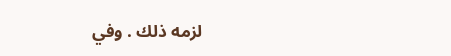لزمه ذلك . وفي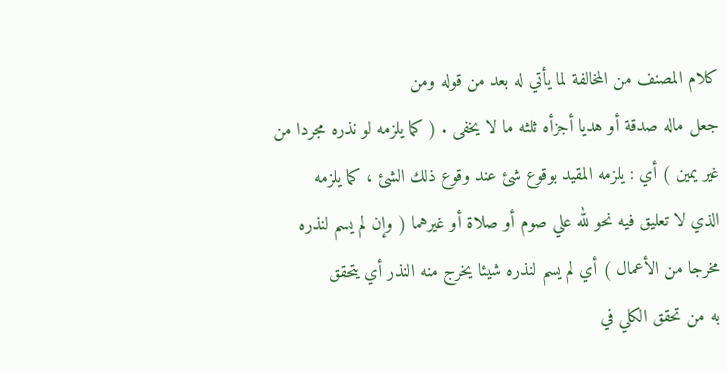كلام المصنف من المخالفة لما يأتي له بعد من قوله ومن
جعل ماله صدقة أو هديا أجزأه ثلثه ما لا يخفى . ( كما يلزمه لو نذره مجردا من
غير يمين ) أي : يلزمه المقيد بوقوع شئ عند وقوع ذلك الشئ ، كما يلزمه
الذي لا تعليق فيه نحو لله علي صوم أو صلاة أو غيرهما ( وإن لم يسم لنذره
مخرجا من الأعمال ) أي لم يسم لنذره شيئا يخرج منه النذر أي يتحقق
به من تحقق الكلي في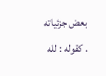بعض جزئياته . كقوله : لله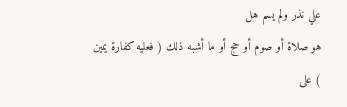علي نذر ولم يسم هل
هو صلاة أو صوم أو حج أو ما أشبه ذلك ( فعليه كفارة يمين ) على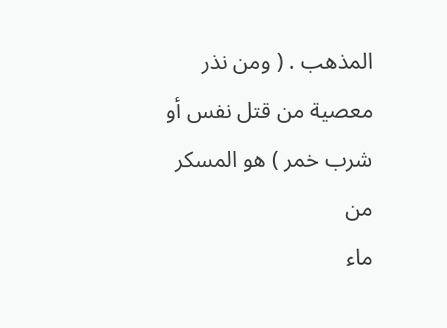المذهب . ( ومن نذر معصية من قتل نفس أو شرب خمر ) هو المسكر من
ماء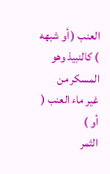العنب ( أو شبهه ) كالنبيذ وهو المسكر من
غير ماء العنب ( أو )
الثمر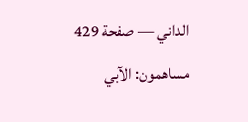الداني — صفحة 429
مساهمون: الآبي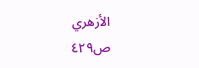الأزهري
ص٤٢٩